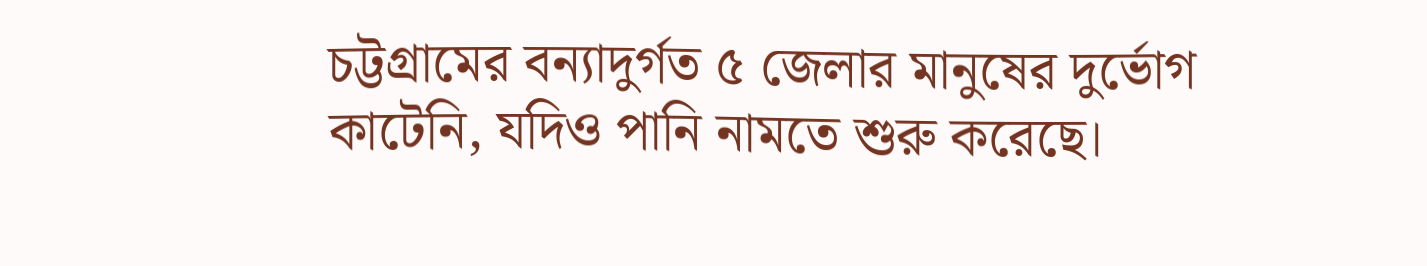চট্টগ্রামের বন্যাদুর্গত ৫ জেলার মানুষের দুর্ভোগ কাটেনি, যদিও পানি নামতে শুরু করেছে।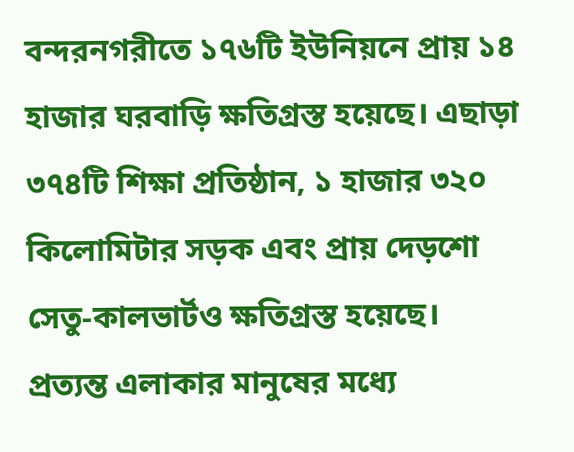বন্দরনগরীতে ১৭৬টি ইউনিয়নে প্রায় ১৪ হাজার ঘরবাড়ি ক্ষতিগ্রস্ত হয়েছে। এছাড়া ৩৭৪টি শিক্ষা প্রতিষ্ঠান, ১ হাজার ৩২০ কিলোমিটার সড়ক এবং প্রায় দেড়শো সেতু-কালভার্টও ক্ষতিগ্রস্ত হয়েছে।
প্রত্যন্ত এলাকার মানুষের মধ্যে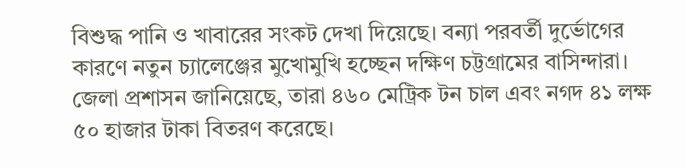বিশুদ্ধ পানি ও খাবারের সংকট দেখা দিয়েছে। বন্যা পরবর্তী দুর্ভোগের কারণে নতুন চ্যালেঞ্জের মুখোমুখি হচ্ছেন দক্ষিণ চট্টগ্রামের বাসিন্দারা। জেলা প্রশাসন জানিয়েছে, তারা ৪৬০ মেট্রিক টন চাল এবং নগদ ৪১ লক্ষ ৫০ হাজার টাকা বিতরণ করেছে।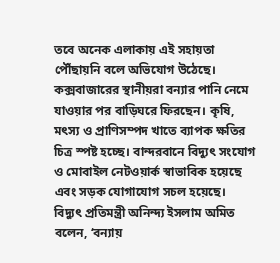তবে অনেক এলাকায় এই সহায়তা পৌঁছায়নি বলে অভিযোগ উঠেছে।
কক্সবাজারের স্থানীয়রা বন্যার পানি নেমে যাওয়ার পর বাড়িঘরে ফিরছেন। কৃষি, মৎস্য ও প্রাণিসম্পদ খাতে ব্যাপক ক্ষতির চিত্র স্পষ্ট হচ্ছে। বান্দরবানে বিদ্যুৎ সংযোগ ও মোবাইল নেটওয়ার্ক স্বাভাবিক হয়েছে এবং সড়ক যোগাযোগ সচল হয়েছে।
বিদ্যুৎ প্রতিমন্ত্রী অনিন্দ্য ইসলাম অমিত বলেন, ‘বন্যায়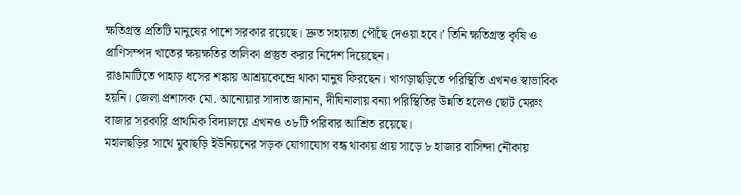ক্ষতিগ্রস্ত প্রতিটি মানুষের পাশে সরকার রয়েছে। দ্রুত সহায়তা পৌঁছে দেওয়া হবে।’ তিনি ক্ষতিগ্রস্ত কৃষি ও প্রাণিসম্পদ খাতের ক্ষয়ক্ষতির তালিকা প্রস্তুত করার নির্দেশ দিয়েছেন।
রাঙামাটিতে পাহাড় ধসের শঙ্কায় আশ্রয়কেন্দ্রে থাকা মানুষ ফিরছেন। খাগড়াছড়িতে পরিস্থিতি এখনও স্বাভাবিক হয়নি। জেলা প্রশাসক মো. আনোয়ার সাদাত জানান, দীঘিনালায় বন্যা পরিস্থিতির উন্নতি হলেও ছোট মেরুং বাজার সরকারি প্রাথমিক বিদ্যালয়ে এখনও ৩৮টি পরিবার আশ্রিত রয়েছে।
মহালছড়ির সাথে মুবাছড়ি ইউনিয়নের সড়ক যোগাযোগ বন্ধ থাকায় প্রায় সাড়ে ৮ হাজার বাসিন্দা নৌকায়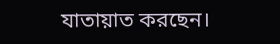যাতায়াত করছেন।